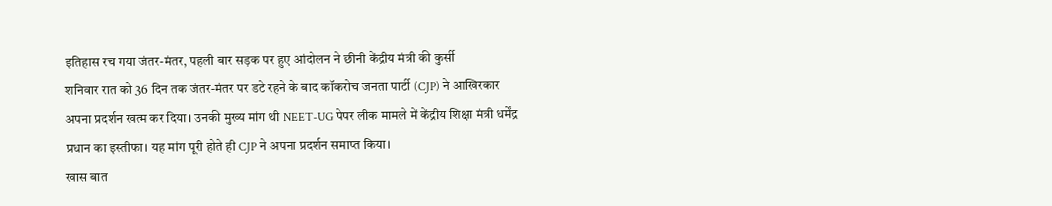इतिहास रच गया जंतर-मंतर, पहली बार सड़क पर हुए आंदोलन ने छीनी केंद्रीय मंत्री की कुर्सी
शनिवार रात को 36 दिन तक जंतर-मंतर पर डटे रहने के बाद कॉकरोच जनता पार्टी (CJP) ने आखिरकार अपना प्रदर्शन खत्म कर दिया। उनकी मुख्य मांग थी NEET-UG पेपर लीक मामले में केंद्रीय शिक्षा मंत्री धर्मेंद्र प्रधान का इस्तीफा। यह मांग पूरी होते ही CJP ने अपना प्रदर्शन समाप्त किया।
खास बात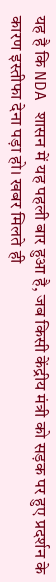यह है कि NDA शासन में यह पहली बार हुआ है, जब किसी केंद्रीय मंत्री को सड़क पर हुए प्रदर्शन के कारण इस्तीफा देना पड़ा हो। खबर मिलते ही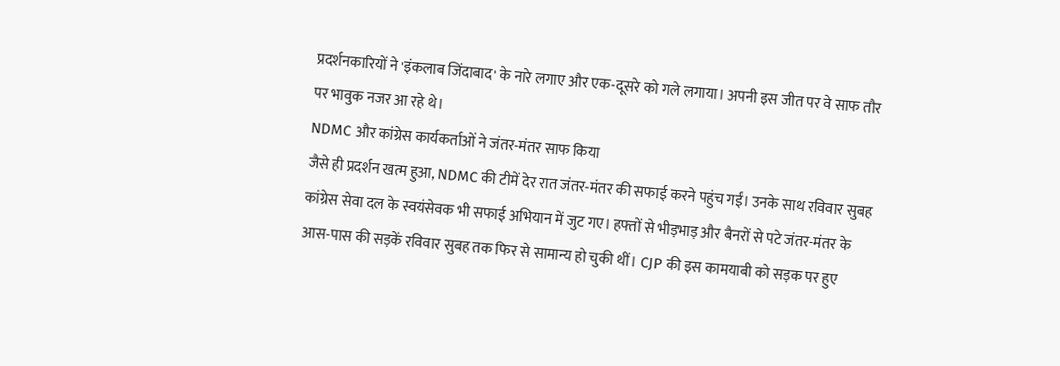प्रदर्शनकारियों ने 'इंकलाब जिंदाबाद' के नारे लगाए और एक-दूसरे को गले लगाया। अपनी इस जीत पर वे साफ तौर पर भावुक नजर आ रहे थे।
NDMC और कांग्रेस कार्यकर्ताओं ने जंतर-मंतर साफ किया
जैसे ही प्रदर्शन खत्म हुआ, NDMC की टीमें देर रात जंतर-मंतर की सफाई करने पहुंच गईं। उनके साथ रविवार सुबह कांग्रेस सेवा दल के स्वयंसेवक भी सफाई अभियान में जुट गए। हफ्तों से भीड़भाड़ और बैनरों से पटे जंतर-मंतर के आस-पास की सड़कें रविवार सुबह तक फिर से सामान्य हो चुकी थीं। CJP की इस कामयाबी को सड़क पर हुए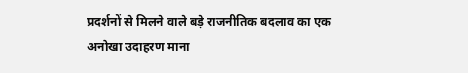प्रदर्शनों से मिलने वाले बड़े राजनीतिक बदलाव का एक अनोखा उदाहरण माना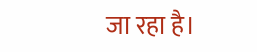जा रहा है।